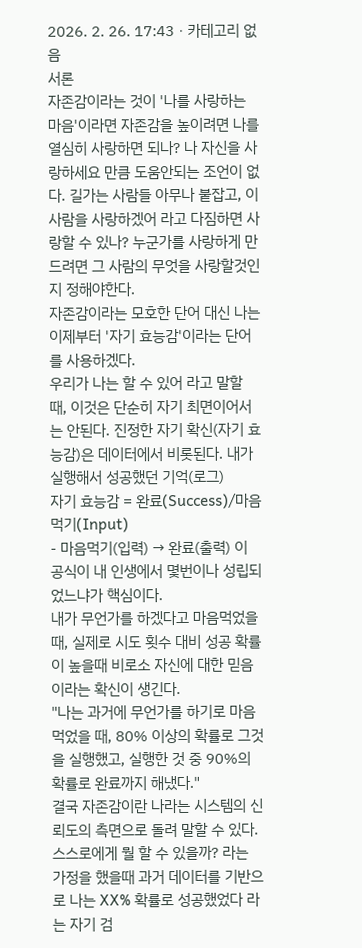2026. 2. 26. 17:43ㆍ카테고리 없음
서론
자존감이라는 것이 '나를 사랑하는 마음'이라면 자존감을 높이려면 나를 열심히 사랑하면 되나? 나 자신을 사랑하세요 만큼 도움안되는 조언이 없다. 길가는 사람들 아무나 붙잡고, 이 사람을 사랑하겠어 라고 다짐하면 사랑할 수 있나? 누군가를 사랑하게 만드려면 그 사람의 무엇을 사랑할것인지 정해야한다.
자존감이라는 모호한 단어 대신 나는 이제부터 '자기 효능감'이라는 단어를 사용하겠다.
우리가 나는 할 수 있어 라고 말할 때, 이것은 단순히 자기 최면이어서는 안된다. 진정한 자기 확신(자기 효능감)은 데이터에서 비롯된다. 내가 실행해서 성공했던 기억(로그)
자기 효능감 = 완료(Success)/마음먹기(Input)
- 마음먹기(입력) → 완료(출력) 이 공식이 내 인생에서 몇번이나 성립되었느냐가 핵심이다.
내가 무언가를 하겠다고 마음먹었을 때, 실제로 시도 횟수 대비 성공 확률이 높을때 비로소 자신에 대한 믿음이라는 확신이 생긴다.
"나는 과거에 무언가를 하기로 마음먹었을 때, 80% 이상의 확률로 그것을 실행했고, 실행한 것 중 90%의 확률로 완료까지 해냈다."
결국 자존감이란 나라는 시스템의 신뢰도의 측면으로 돌려 말할 수 있다. 스스로에게 뭘 할 수 있을까? 라는 가정을 했을때 과거 데이터를 기반으로 나는 XX% 확률로 성공했었다 라는 자기 검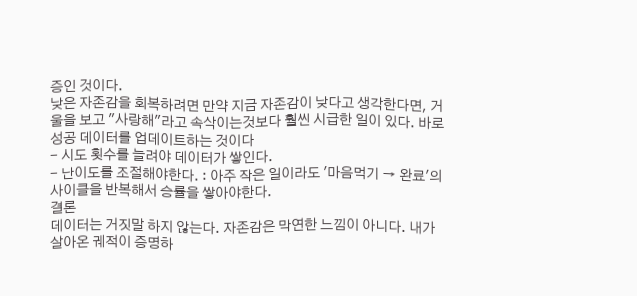증인 것이다.
낮은 자존감을 회복하려면 만약 지금 자존감이 낮다고 생각한다면, 거울을 보고 "사랑해"라고 속삭이는것보다 훨씬 시급한 일이 있다. 바로 성공 데이터를 업데이트하는 것이다
- 시도 횟수를 늘려야 데이터가 쌓인다.
- 난이도를 조절해야한다. : 아주 작은 일이라도 '마음먹기 → 완료'의 사이클을 반복해서 승률을 쌓아야한다.
결론
데이터는 거짓말 하지 않는다. 자존감은 막연한 느낌이 아니다. 내가 살아온 궤적이 증명하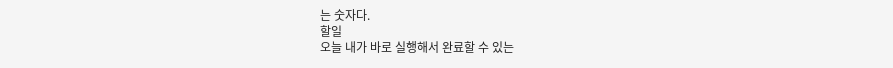는 숫자다.
할일
오늘 내가 바로 실행해서 완료할 수 있는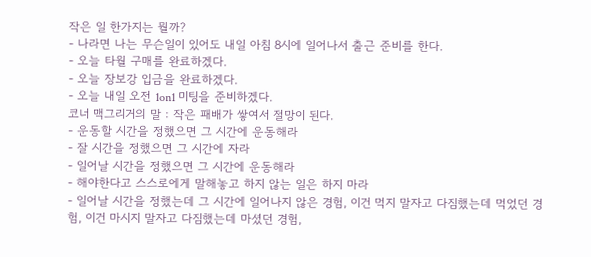작은 일 한가지는 뭘까?
- 나라면 나는 무슨일이 있어도 내일 아침 8시에 일어나서 출근 준비를 한다.
- 오늘 타월 구매를 완료하겠다.
- 오늘 장보강 입금을 완료하겠다.
- 오늘 내일 오전 1on1 미팅을 준비하겠다.
코너 맥그리거의 말 : 작은 패배가 쌓여서 절망이 된다.
- 운동할 시간을 정했으면 그 시간에 운동해라
- 잘 시간을 정했으면 그 시간에 자라
- 일어날 시간을 정했으면 그 시간에 운동해라
- 해야한다고 스스로에게 말해놓고 하지 않는 일은 하지 마라
- 일어날 시간을 정했는데 그 시간에 일어나지 않은 경험, 이건 먹지 말자고 다짐했는데 먹었던 경험, 이건 마시지 말자고 다짐했는데 마셨던 경험,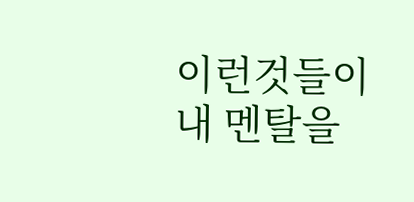이런것들이 내 멘탈을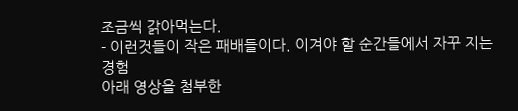조금씩 갉아먹는다.
- 이런것들이 작은 패배들이다. 이겨야 할 순간들에서 자꾸 지는 경험
아래 영상을 첨부한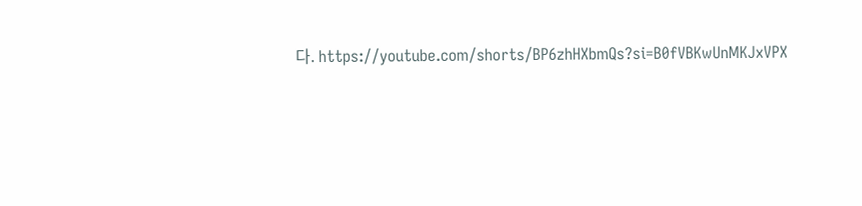다. https://youtube.com/shorts/BP6zhHXbmQs?si=B0fVBKwUnMKJxVPX